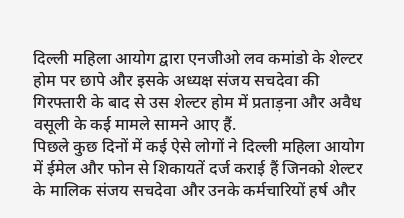दिल्ली महिला आयोग द्वारा एनजीओ लव कमांडो के शेल्टर होम पर छापे और इसके अध्यक्ष संजय सचदेवा की गिरफ्तारी के बाद से उस शेल्टर होम में प्रताड़ना और अवैध वसूली के कई मामले सामने आए हैं.
पिछले कुछ दिनों में कई ऐसे लोगों ने दिल्ली महिला आयोग में ईमेल और फोन से शिकायतें दर्ज कराई हैं जिनको शेल्टर के मालिक संजय सचदेवा और उनके कर्मचारियों हर्ष और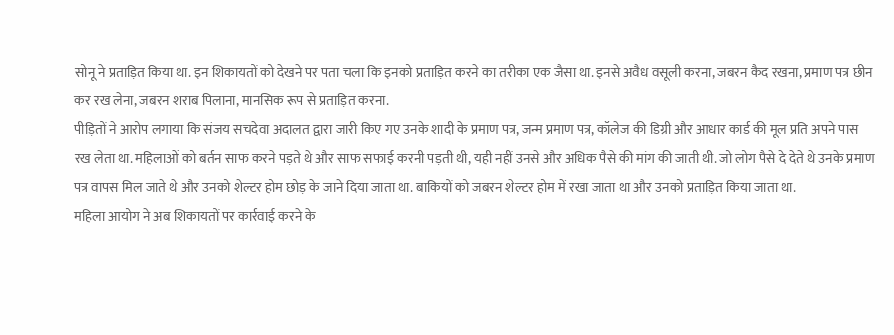सोनू ने प्रताड़ित किया था. इन शिकायतों को देखने पर पता चला कि इनको प्रताड़ित करने का तरीका एक जैसा था. इनसे अवैध वसूली करना, जबरन कैद रखना, प्रमाण पत्र छीन कर रख लेना, जबरन शराब पिलाना, मानसिक रूप से प्रताड़ित करना.
पीड़ितों ने आरोप लगाया कि संजय सचदेवा अदालत द्वारा जारी किए गए उनके शादी के प्रमाण पत्र, जन्म प्रमाण पत्र, कॉलेज की डिग्री और आधार कार्ड की मूल प्रति अपने पास रख लेता था. महिलाओं को बर्तन साफ करने पड़ते थे और साफ सफाई करनी पड़ती थी, यही नहीं उनसे और अधिक पैसे की मांग की जाती थी. जो लोग पैसे दे देते थे उनके प्रमाण पत्र वापस मिल जाते थे और उनको शेल्टर होम छोड़ के जाने दिया जाता था. बाकियों को जबरन शेल्टर होम में रखा जाता था और उनको प्रताड़ित किया जाता था.
महिला आयोग ने अब शिकायतों पर कार्रवाई करने के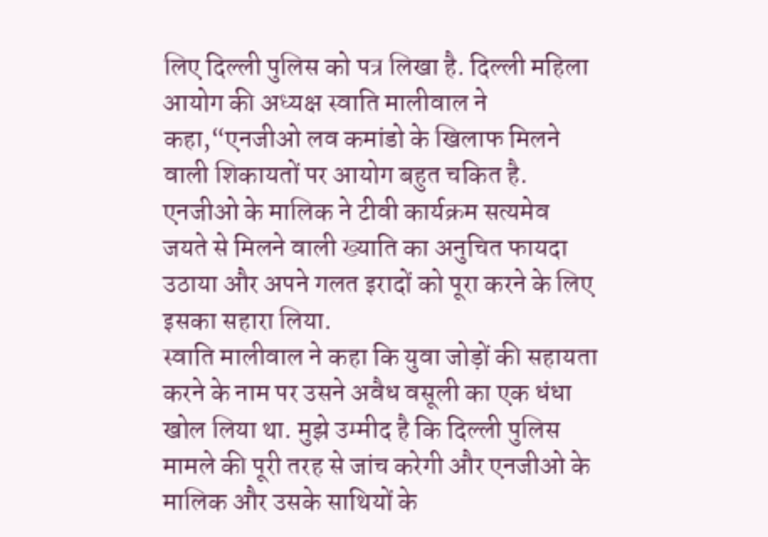लिए दिल्ली पुलिस को पत्र लिखा है. दिल्ली महिला आयोग की अध्यक्ष स्वाति मालीवाल ने कहा,“एनजीओ लव कमांडो के खिलाफ मिलने वाली शिकायतों पर आयोग बहुत चकित है. एनजीओ के मालिक ने टीवी कार्यक्रम सत्यमेव जयते से मिलने वाली ख्याति का अनुचित फायदा उठाया और अपने गलत इरादों को पूरा करने के लिए इसका सहारा लिया.
स्वाति मालीवाल ने कहा कि युवा जोड़ों की सहायता करने के नाम पर उसने अवैध वसूली का एक धंधा खोल लिया था. मुझे उम्मीद है कि दिल्ली पुलिस मामले की पूरी तरह से जांच करेगी और एनजीओ के मालिक और उसके साथियों के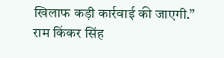खिलाफ कड़ी कार्रवाई की जाएगी.”
राम किंकर सिंह